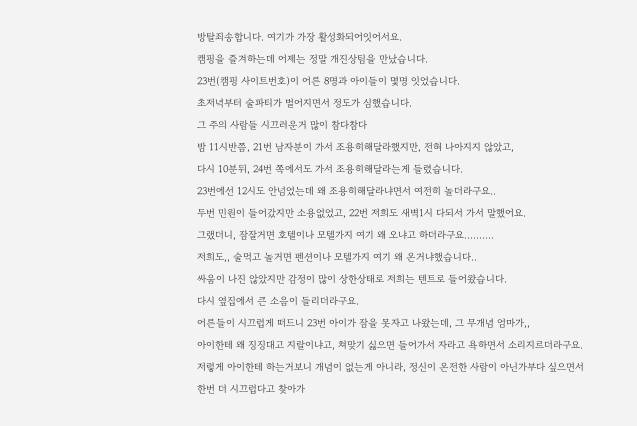방탈죄송합니다. 여기가 가장 활성화되어잇어서요.
캠핑을 즐겨하는데 어제는 정말 개진상팀을 만났습니다.
23번(캠핑 사이트번호)이 어른 8명과 아이들이 몇명 잇었습니다.
초저녁부터 술파티가 벌어지면서 정도가 심했습니다.
그 주의 사람들 시끄러운거 많이 참다참다
밤 11시반쯤, 21번 남자분이 가서 조용히해달라했지만, 전혀 나아지지 않았고,
다시 10분뒤, 24번 쪽에서도 가서 조용히해달라는게 들렸습니다.
23번에선 12시도 안넘었는데 왜 조용히해달라냐면서 여전히 놀더라구요..
두번 민원이 들어갔지만 소용없었고, 22번 저희도 새벽1시 다되서 가서 말했어요.
그랬더니, 잠잘거면 호텔이나 모텔가지 여기 왜 오냐고 하더라구요..........
저희도,, 술먹고 놀거면 펜션이나 모텔가지 여기 왜 온거냐했습니다..
싸움이 나진 않았지만 감정이 많이 상한상태로 저희는 텐트로 들어왔습니다.
다시 옆집에서 큰 소음이 들리더라구요.
어른들이 시끄럽게 떠드니 23번 아이가 잠을 못자고 나왔는데, 그 무개념 엄마가,,
아이한테 왜 징징대고 지랄이냐고, 쳐맞기 싫으면 들어가서 자라고 욕하면서 소리지르더라구요.
저렇게 아이한테 하는거보니 개념이 없는게 아니라, 정신이 온전한 사람이 아닌가부다 싶으면서
한번 더 시끄럽다고 찾아가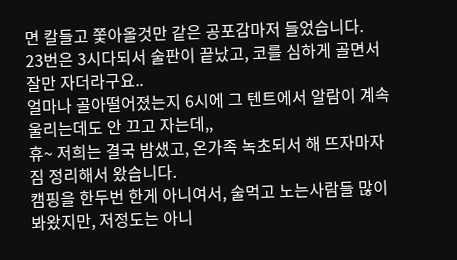면 칼들고 쫓아올것만 같은 공포감마저 들었습니다.
23번은 3시다되서 술판이 끝났고, 코를 심하게 골면서 잘만 자더라구요..
얼마나 골아떨어졌는지 6시에 그 텐트에서 알람이 계속 울리는데도 안 끄고 자는데,,
휴~ 저희는 결국 밤샜고, 온가족 녹초되서 해 뜨자마자 짐 정리해서 왔습니다.
캠핑을 한두번 한게 아니여서, 술먹고 노는사람들 많이 봐왔지만, 저정도는 아니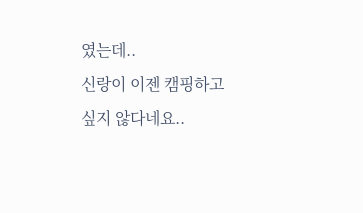였는데..
신랑이 이젠 캠핑하고 싶지 않다네요..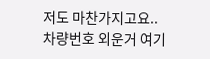저도 마찬가지고요..
차량번호 외운거 여기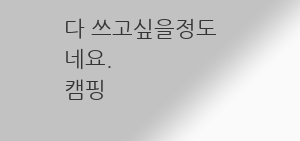다 쓰고싶을정도네요.
캠핑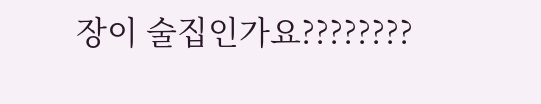장이 술집인가요????????